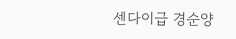센다이급 경순양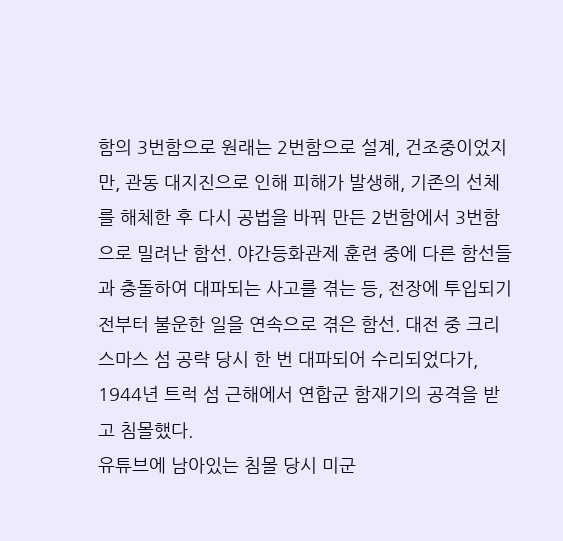함의 3번함으로 원래는 2번함으로 설계, 건조중이었지만, 관동 대지진으로 인해 피해가 발생해, 기존의 선체를 해체한 후 다시 공법을 바꿔 만든 2번함에서 3번함으로 밀려난 함선. 야간등화관제 훈련 중에 다른 함선들과 충돌하여 대파되는 사고를 겪는 등, 전장에 투입되기 전부터 불운한 일을 연속으로 겪은 함선. 대전 중 크리스마스 섬 공략 당시 한 번 대파되어 수리되었다가, 1944년 트럭 섬 근해에서 연합군 함재기의 공격을 받고 침몰했다.
유튜브에 남아있는 침몰 당시 미군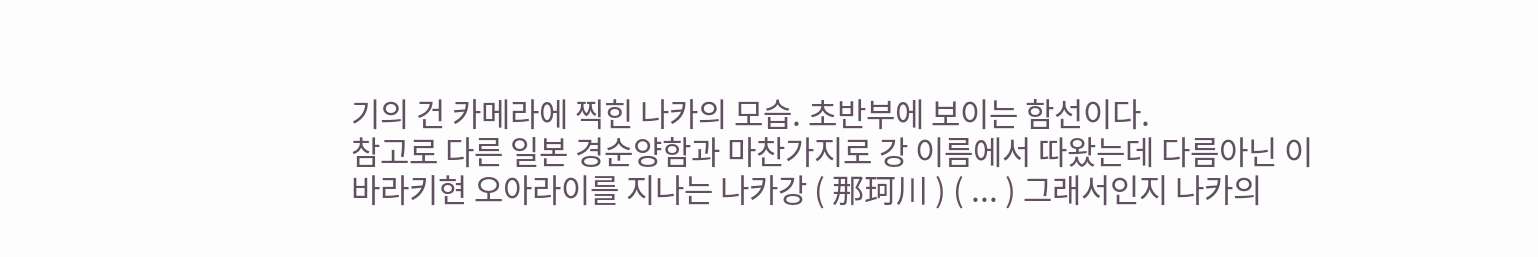기의 건 카메라에 찍힌 나카의 모습. 초반부에 보이는 함선이다.
참고로 다른 일본 경순양함과 마찬가지로 강 이름에서 따왔는데 다름아닌 이바라키현 오아라이를 지나는 나카강 ( 那珂川 ) ( ... ) 그래서인지 나카의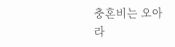충혼비는 오아라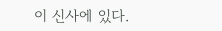이 신사에 있다.